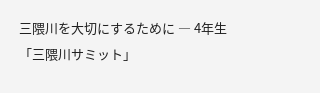三隈川を大切にするために ― 4年生「三隈川サミット」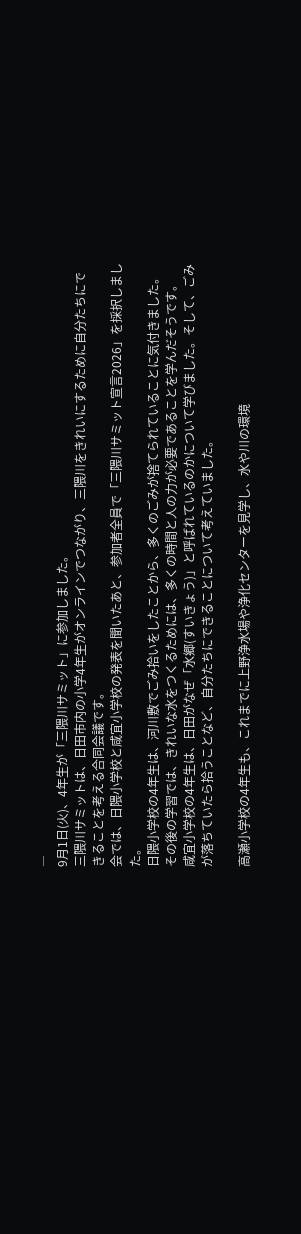―
9月1日(火)、4年生が「三隈川サミット」に参加しました。
三隈川サミットは、日田市内の小学4年生がオンラインでつながり、三隈川をきれいにするために自分たちにできることを考える合同会議です。
会では、日隈小学校と咸宜小学校の発表を聞いたあと、参加者全員で「三隈川サミット宣言2026」を採択しました。
日隈小学校の4年生は、河川敷でごみ拾いをしたことから、多くのごみが捨てられていることに気付きました。その後の学習では、きれいな水をつくるためには、多くの時間と人の力が必要であることを学んだそうです。
咸宜小学校の4年生は、日田がなぜ「水郷(すいきょう)」と呼ばれているのかについて学びました。そして、ごみが落ちていたら拾うことなど、自分たちにできることについて考えていました。

高瀬小学校の4年生も、これまでに上野浄水場や浄化センターを見学し、水や川の環境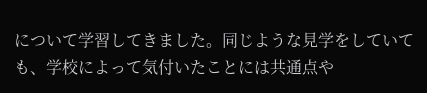について学習してきました。同じような見学をしていても、学校によって気付いたことには共通点や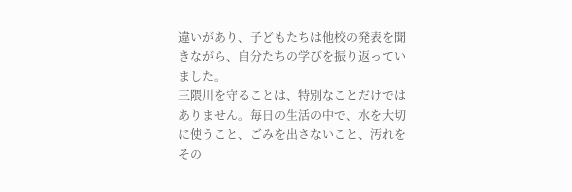違いがあり、子どもたちは他校の発表を聞きながら、自分たちの学びを振り返っていました。
三隈川を守ることは、特別なことだけではありません。毎日の生活の中で、水を大切に使うこと、ごみを出さないこと、汚れをその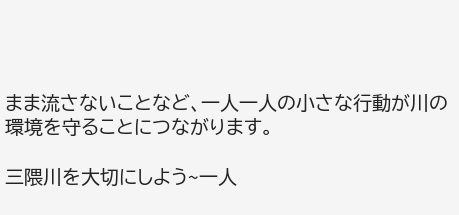まま流さないことなど、一人一人の小さな行動が川の環境を守ることにつながります。

三隈川を大切にしよう~一人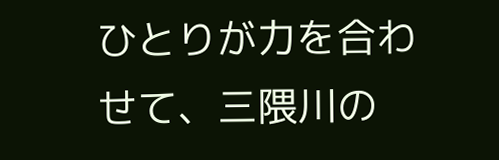ひとりが力を合わせて、三隈川の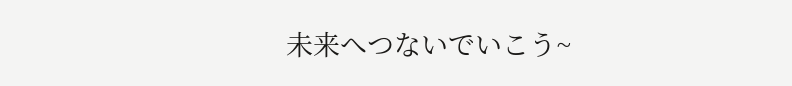未来へつないでいこう~